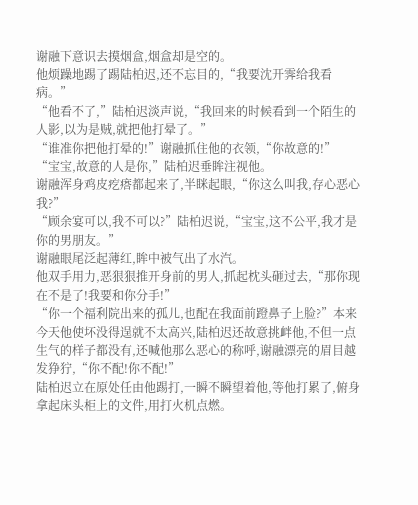谢融下意识去摸烟盒,烟盒却是空的。
他烦躁地踢了踢陆柏迟,还不忘目的,“我要沈开霁给我看病。”
“他看不了,”陆柏迟淡声说,“我回来的时候看到一个陌生的人影,以为是贼,就把他打晕了。”
“谁准你把他打晕的!”谢融抓住他的衣领,“你故意的!”
“宝宝,故意的人是你,”陆柏迟垂眸注视他。
谢融浑身鸡皮疙瘩都起来了,半眯起眼,“你这么叫我,存心恶心我?”
“顾余宴可以,我不可以?”陆柏迟说,“宝宝,这不公平,我才是你的男朋友。”
谢融眼尾泛起薄红,眸中被气出了水汽。
他双手用力,恶狠狠推开身前的男人,抓起枕头砸过去,“那你现在不是了!我要和你分手!”
“你一个福利院出来的孤儿,也配在我面前蹬鼻子上脸?”本来今天他使坏没得逞就不太高兴,陆柏迟还故意挑衅他,不但一点生气的样子都没有,还喊他那么恶心的称呼,谢融漂亮的眉目越发狰狞,“你不配!你不配!”
陆柏迟立在原处任由他踢打,一瞬不瞬望着他,等他打累了,俯身拿起床头柜上的文件,用打火机点燃。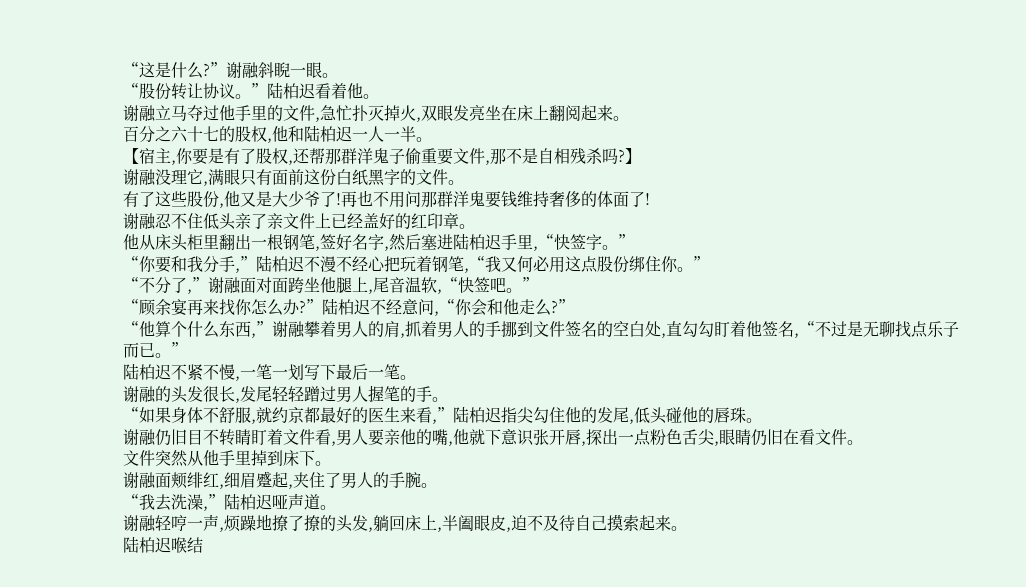“这是什么?”谢融斜睨一眼。
“股份转让协议。”陆柏迟看着他。
谢融立马夺过他手里的文件,急忙扑灭掉火,双眼发亮坐在床上翻阅起来。
百分之六十七的股权,他和陆柏迟一人一半。
【宿主,你要是有了股权,还帮那群洋鬼子偷重要文件,那不是自相残杀吗?】
谢融没理它,满眼只有面前这份白纸黑字的文件。
有了这些股份,他又是大少爷了!再也不用问那群洋鬼要钱维持奢侈的体面了!
谢融忍不住低头亲了亲文件上已经盖好的红印章。
他从床头柜里翻出一根钢笔,签好名字,然后塞进陆柏迟手里,“快签字。”
“你要和我分手,”陆柏迟不漫不经心把玩着钢笔,“我又何必用这点股份绑住你。”
“不分了,”谢融面对面跨坐他腿上,尾音温软,“快签吧。”
“顾余宴再来找你怎么办?”陆柏迟不经意问,“你会和他走么?”
“他算个什么东西,”谢融攀着男人的肩,抓着男人的手挪到文件签名的空白处,直勾勾盯着他签名,“不过是无聊找点乐子而已。”
陆柏迟不紧不慢,一笔一划写下最后一笔。
谢融的头发很长,发尾轻轻蹭过男人握笔的手。
“如果身体不舒服,就约京都最好的医生来看,”陆柏迟指尖勾住他的发尾,低头碰他的唇珠。
谢融仍旧目不转睛盯着文件看,男人要亲他的嘴,他就下意识张开唇,探出一点粉色舌尖,眼睛仍旧在看文件。
文件突然从他手里掉到床下。
谢融面颊绯红,细眉蹙起,夹住了男人的手腕。
“我去洗澡,”陆柏迟哑声道。
谢融轻哼一声,烦躁地撩了撩的头发,躺回床上,半阖眼皮,迫不及待自己摸索起来。
陆柏迟喉结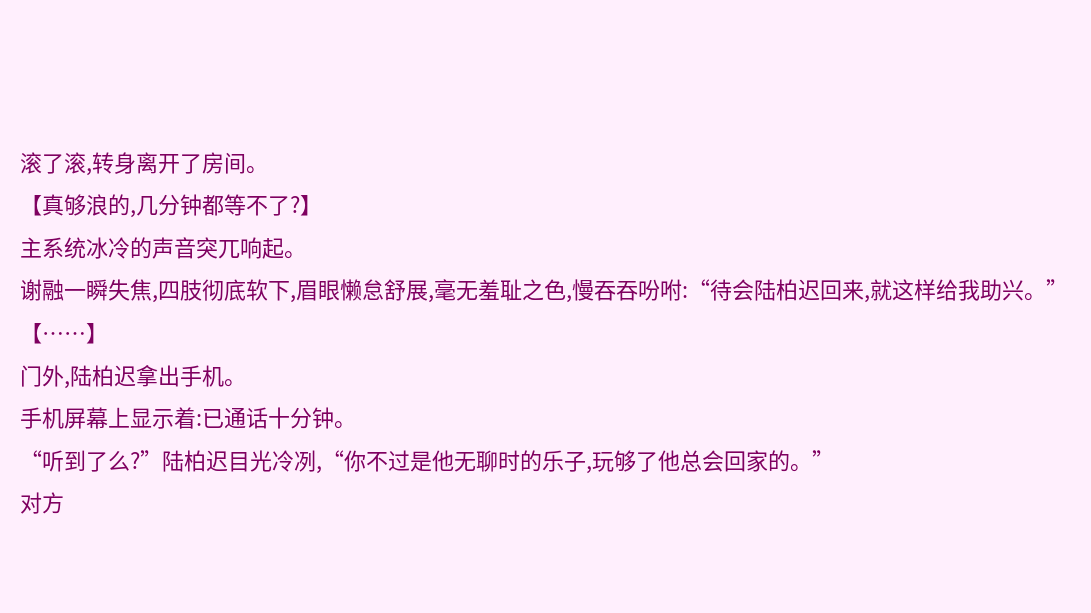滚了滚,转身离开了房间。
【真够浪的,几分钟都等不了?】
主系统冰冷的声音突兀响起。
谢融一瞬失焦,四肢彻底软下,眉眼懒怠舒展,毫无羞耻之色,慢吞吞吩咐:“待会陆柏迟回来,就这样给我助兴。”
【……】
门外,陆柏迟拿出手机。
手机屏幕上显示着:已通话十分钟。
“听到了么?”陆柏迟目光冷冽,“你不过是他无聊时的乐子,玩够了他总会回家的。”
对方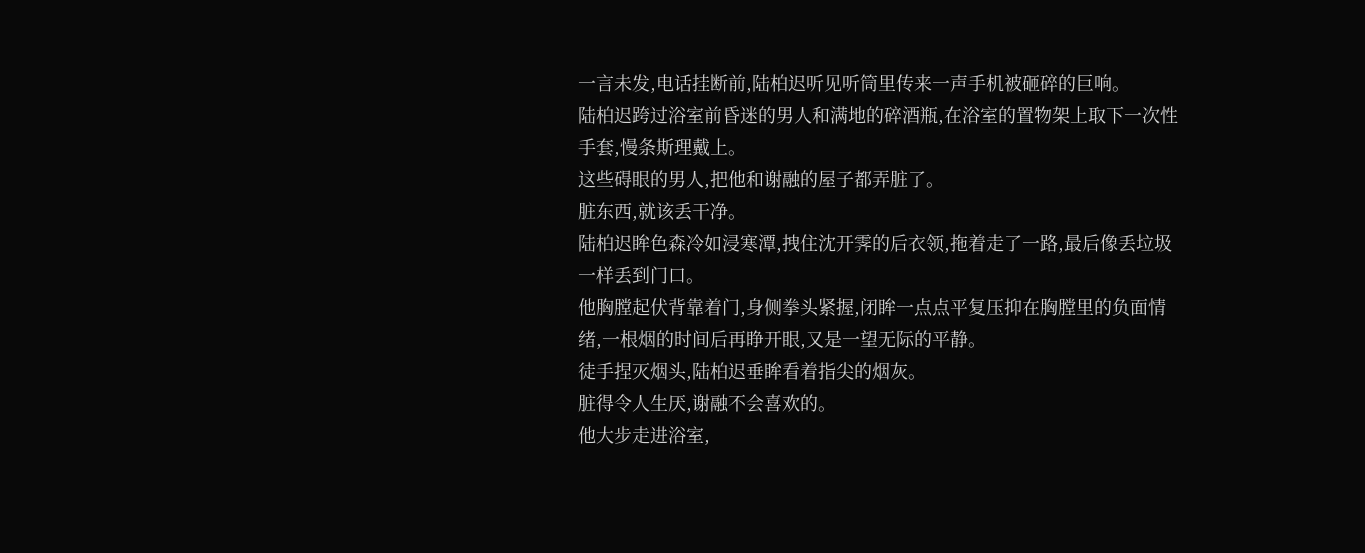一言未发,电话挂断前,陆柏迟听见听筒里传来一声手机被砸碎的巨响。
陆柏迟跨过浴室前昏迷的男人和满地的碎酒瓶,在浴室的置物架上取下一次性手套,慢条斯理戴上。
这些碍眼的男人,把他和谢融的屋子都弄脏了。
脏东西,就该丢干净。
陆柏迟眸色森冷如浸寒潭,拽住沈开霁的后衣领,拖着走了一路,最后像丢垃圾一样丢到门口。
他胸膛起伏背靠着门,身侧拳头紧握,闭眸一点点平复压抑在胸膛里的负面情绪,一根烟的时间后再睁开眼,又是一望无际的平静。
徒手捏灭烟头,陆柏迟垂眸看着指尖的烟灰。
脏得令人生厌,谢融不会喜欢的。
他大步走进浴室,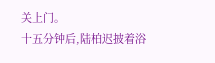关上门。
十五分钟后,陆柏迟披着浴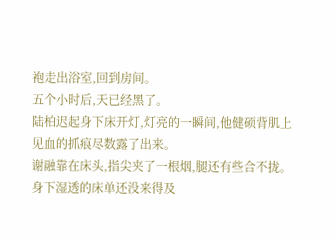袍走出浴室,回到房间。
五个小时后,天已经黑了。
陆柏迟起身下床开灯,灯亮的一瞬间,他健硕背肌上见血的抓痕尽数露了出来。
谢融靠在床头,指尖夹了一根烟,腿还有些合不拢。
身下湿透的床单还没来得及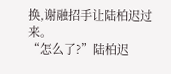换,谢融招手让陆柏迟过来。
“怎么了?”陆柏迟